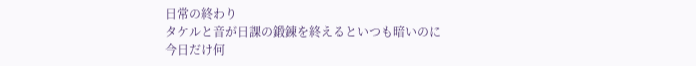日常の終わり
タケルと音が日課の鍛錬を終えるといつも暗いのに
今日だけ何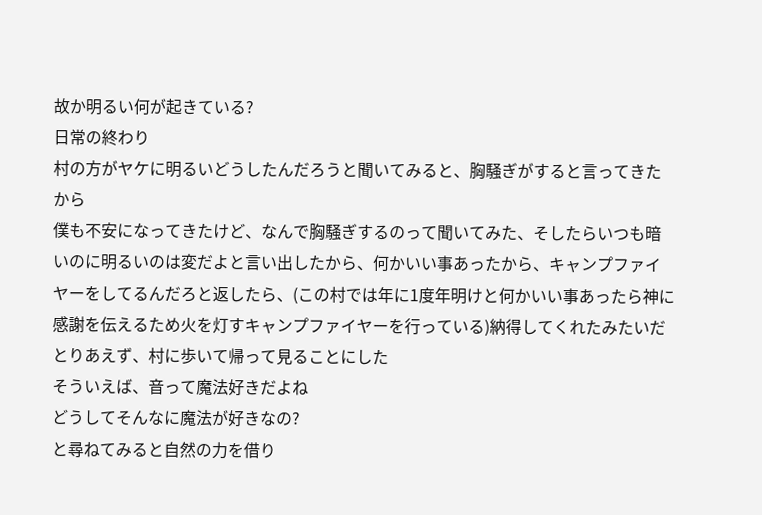故か明るい何が起きている?
日常の終わり
村の方がヤケに明るいどうしたんだろうと聞いてみると、胸騒ぎがすると言ってきたから
僕も不安になってきたけど、なんで胸騒ぎするのって聞いてみた、そしたらいつも暗いのに明るいのは変だよと言い出したから、何かいい事あったから、キャンプファイヤーをしてるんだろと返したら、(この村では年に1度年明けと何かいい事あったら神に感謝を伝えるため火を灯すキャンプファイヤーを行っている)納得してくれたみたいだ
とりあえず、村に歩いて帰って見ることにした
そういえば、音って魔法好きだよね
どうしてそんなに魔法が好きなの?
と尋ねてみると自然の力を借り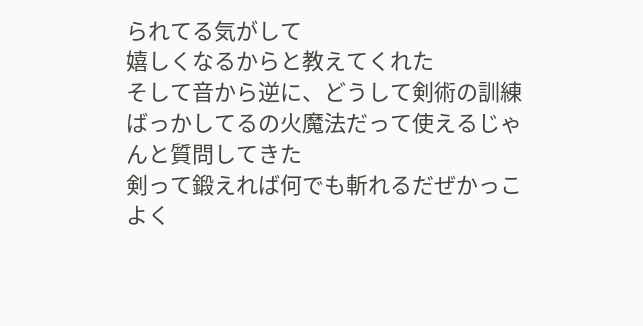られてる気がして
嬉しくなるからと教えてくれた
そして音から逆に、どうして剣術の訓練ばっかしてるの火魔法だって使えるじゃんと質問してきた
剣って鍛えれば何でも斬れるだぜかっこよく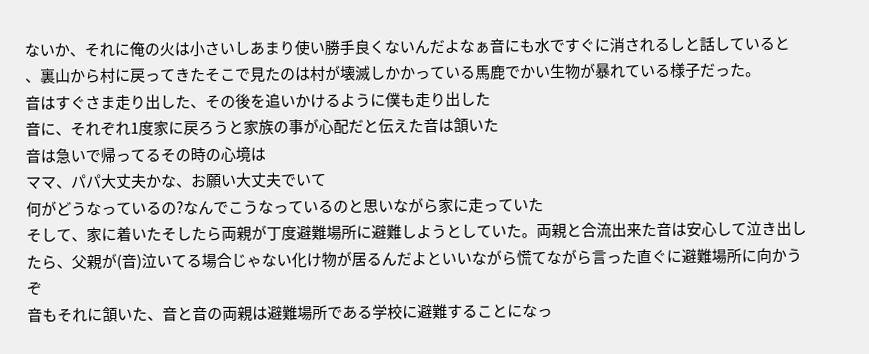ないか、それに俺の火は小さいしあまり使い勝手良くないんだよなぁ音にも水ですぐに消されるしと話していると 、裏山から村に戻ってきたそこで見たのは村が壊滅しかかっている馬鹿でかい生物が暴れている様子だった。
音はすぐさま走り出した、その後を追いかけるように僕も走り出した
音に、それぞれ1度家に戻ろうと家族の事が心配だと伝えた音は頷いた
音は急いで帰ってるその時の心境は
ママ、パパ大丈夫かな、お願い大丈夫でいて
何がどうなっているの?なんでこうなっているのと思いながら家に走っていた
そして、家に着いたそしたら両親が丁度避難場所に避難しようとしていた。両親と合流出来た音は安心して泣き出したら、父親が(音)泣いてる場合じゃない化け物が居るんだよといいながら慌てながら言った直ぐに避難場所に向かうぞ
音もそれに頷いた、音と音の両親は避難場所である学校に避難することになっ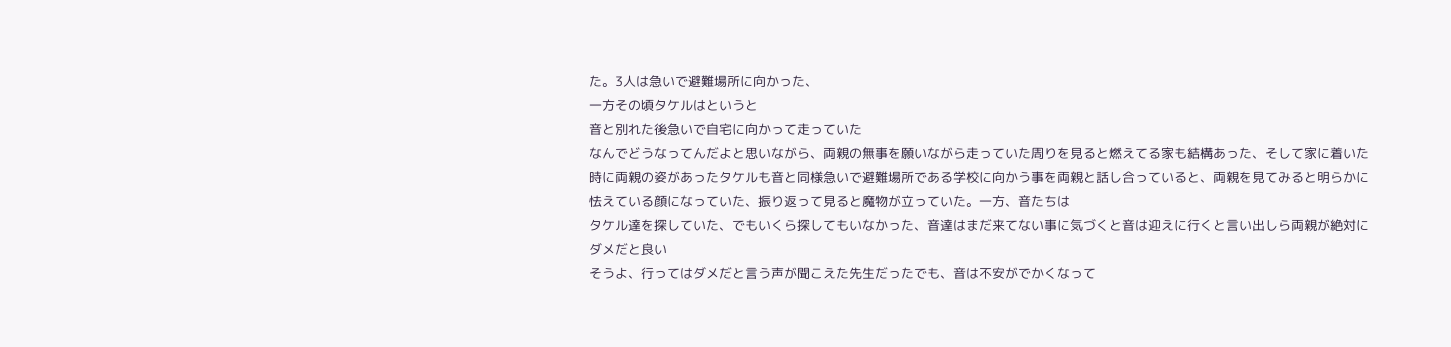た。3人は急いで避難場所に向かった、
一方その頃タケルはというと
音と別れた後急いで自宅に向かって走っていた
なんでどうなってんだよと思いながら、両親の無事を願いながら走っていた周りを見ると燃えてる家も結構あった、そして家に着いた時に両親の姿があったタケルも音と同様急いで避難場所である学校に向かう事を両親と話し合っていると、両親を見てみると明らかに怯えている顔になっていた、振り返って見ると魔物が立っていた。一方、音たちは
タケル達を探していた、でもいくら探してもいなかった、音達はまだ来てない事に気づくと音は迎えに行くと言い出しら両親が絶対にダメだと良い
そうよ、行ってはダメだと言う声が聞こえた先生だったでも、音は不安がでかくなって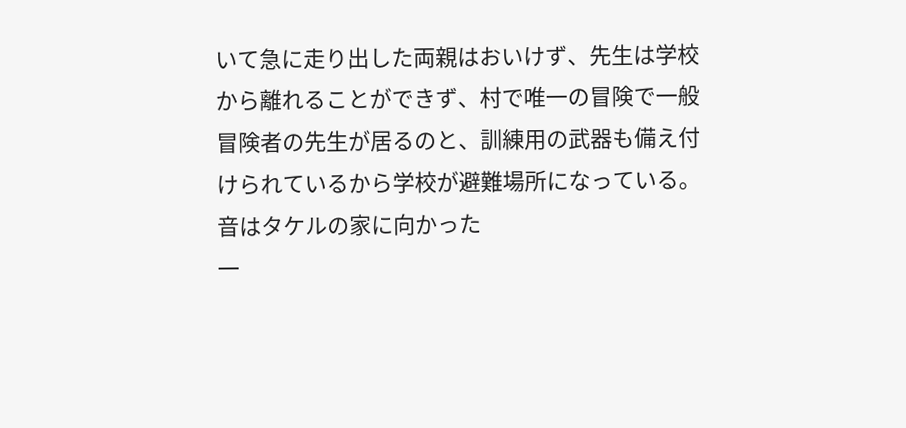いて急に走り出した両親はおいけず、先生は学校から離れることができず、村で唯一の冒険で一般冒険者の先生が居るのと、訓練用の武器も備え付けられているから学校が避難場所になっている。
音はタケルの家に向かった
一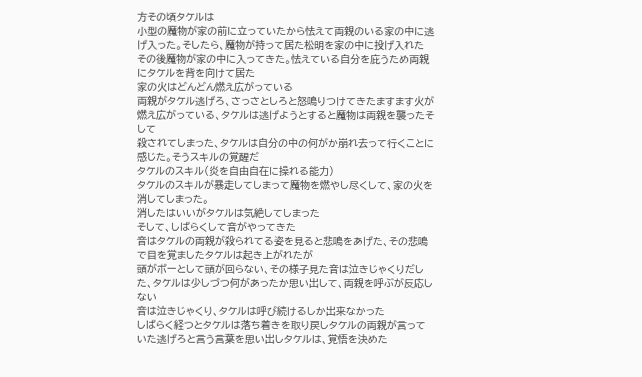方その頃タケルは
小型の魔物が家の前に立っていたから怯えて両親のいる家の中に逃げ入った。そしたら、魔物が持って居た松明を家の中に投げ入れた
その後魔物が家の中に入ってきた。怯えている自分を庇うため両親にタケルを背を向けて居た
家の火はどんどん燃え広がっている
両親がタケル逃げろ、さっさとしろと怒鳴りつけてきたますます火が燃え広がっている、タケルは逃げようとすると魔物は両親を襲ったそして
殺されてしまった、タケルは自分の中の何がか崩れ去って行くことに感じた。そうスキルの覚醒だ
タケルのスキル(炎を自由自在に操れる能力)
タケルのスキルが暴走してしまって魔物を燃やし尽くして、家の火を消してしまった。
消したはいいがタケルは気絶してしまった
そして、しばらくして音がやってきた
音はタケルの両親が殺られてる姿を見ると悲鳴をあげた、その悲鳴で目を覚ましたタケルは起き上がれたが
頭がボーとして頭が回らない、その様子見た音は泣きじゃくりだした、タケルは少しづつ何があったか思い出して、両親を呼ぶが反応しない
音は泣きじゃくり、タケルは呼び続けるしか出来なかった
しばらく経つとタケルは落ち着きを取り戻しタケルの両親が言っていた逃げろと言う言葉を思い出しタケルは、覚悟を決めた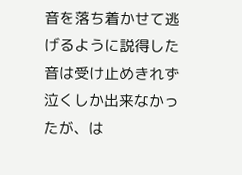音を落ち着かせて逃げるように説得した
音は受け止めきれず泣くしか出来なかったが、は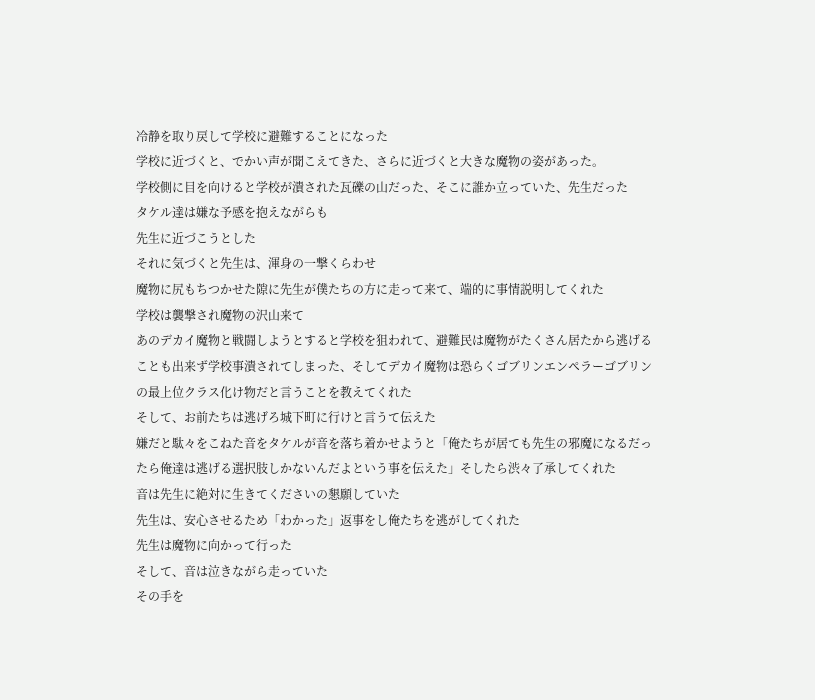冷静を取り戻して学校に避難することになった
学校に近づくと、でかい声が聞こえてきた、さらに近づくと大きな魔物の姿があった。
学校側に目を向けると学校が潰された瓦礫の山だった、そこに誰か立っていた、先生だった
タケル達は嫌な予感を抱えながらも
先生に近づこうとした
それに気づくと先生は、渾身の一撃くらわせ
魔物に尻もちつかせた隙に先生が僕たちの方に走って来て、端的に事情説明してくれた
学校は襲撃され魔物の沢山来て
あのデカイ魔物と戦闘しようとすると学校を狙われて、避難民は魔物がたくさん居たから逃げることも出来ず学校事潰されてしまった、そしてデカイ魔物は恐らくゴブリンエンペラーゴブリンの最上位クラス化け物だと言うことを教えてくれた
そして、お前たちは逃げろ城下町に行けと言うて伝えた
嫌だと駄々をこねた音をタケルが音を落ち着かせようと「俺たちが居ても先生の邪魔になるだったら俺達は逃げる選択肢しかないんだよという事を伝えた」そしたら渋々了承してくれた
音は先生に絶対に生きてくださいの懇願していた
先生は、安心させるため「わかった」返事をし俺たちを逃がしてくれた
先生は魔物に向かって行った
そして、音は泣きながら走っていた
その手を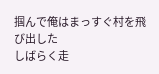掴んで俺はまっすぐ村を飛び出した
しばらく走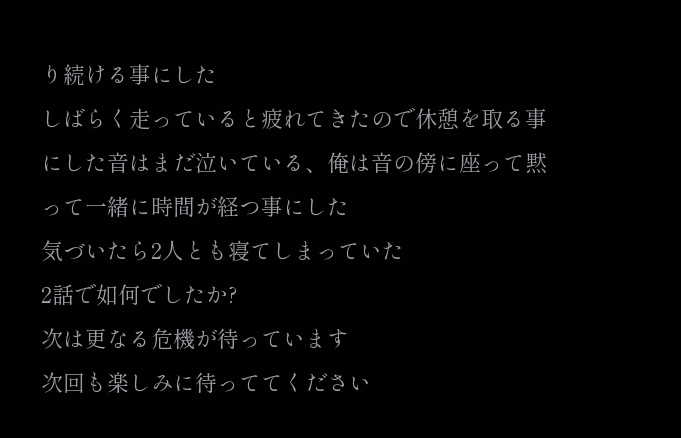り続ける事にした
しばらく走っていると疲れてきたので休憩を取る事にした音はまだ泣いている、俺は音の傍に座って黙って一緒に時間が経つ事にした
気づいたら2人とも寝てしまっていた
2話で如何でしたか?
次は更なる危機が待っています
次回も楽しみに待っててください